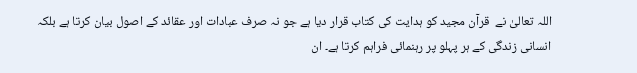اللہ تعالیٰ نے  قرآن مجید کو ہدایت کی کتاب قرار دیا ہے جو نہ صرف عبادات اور عقائد کے اصول بیان کرتا ہے بلکہ انسانی زندگی کے ہر پہلو پر رہنمائی فراہم کرتا ہے۔ ان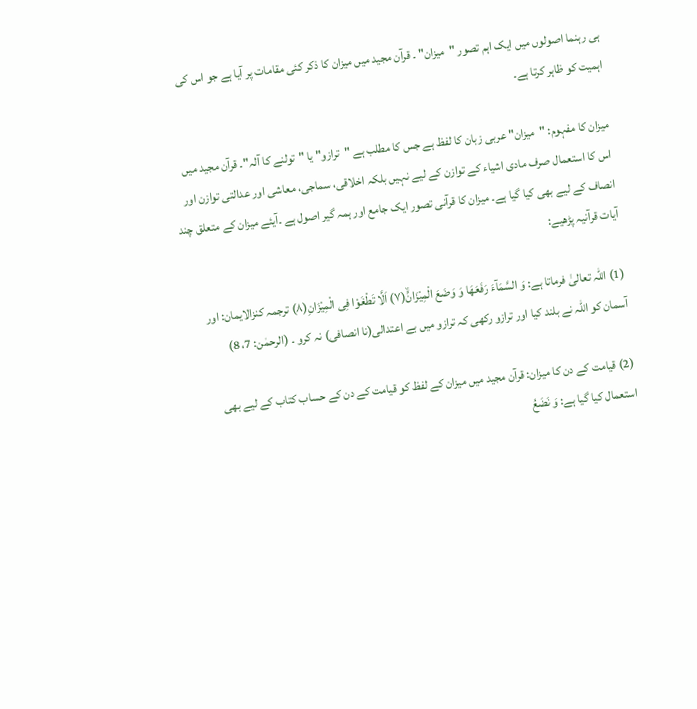ہی رہنما اصولوں میں ایک اہم تصور "میزان" ۔ قرآن مجید میں میزان کا ذکر کئی مقامات پر آیا ہے جو اس کی اہمیت کو ظاہر کرتا ہے۔

میزان کا مفہوم: "میزان" عربی زبان کا لفظ ہے جس کا مطلب ہے "ترازو" یا "تولنے کا آلہ"۔ قرآن مجید میں اس کا استعمال صرف مادی اشیاء کے توازن کے لیے نہیں بلکہ اخلاقی، سماجی، معاشی اور عدالتی توازن اور انصاف کے لیے بھی کیا گیا ہے۔ میزان کا قرآنی تصور ایک جامع اور ہمہ گیر اصول ہے ۔آیئے میزان کے متعلق چند آیات قرآنیہ پڑھیے:

(1) اللہ تعالیٰ فرماتا ہے: وَ السَّمَآءَ رَفَعَهَا وَ وَضَعَ الْمِیْزَانَۙ(۷) اَلَّا تَطْغَوْا فِی الْمِیْزَانِ(۸) ترجمہ کنزالایمان: اور آسمان کو اللہ نے بلند کیا اور ترازو رکھی کہ ترازو میں بے اعتدالی(نا انصافی) نہ کرو ۔ (الرحمٰن: 7، 8)

(2) قیامت کے دن کا میزان: قرآن مجید میں میزان کے لفظ کو قیامت کے دن کے حساب کتاب کے لیے بھی استعمال کیا گیا ہے: وَ نَضَعُ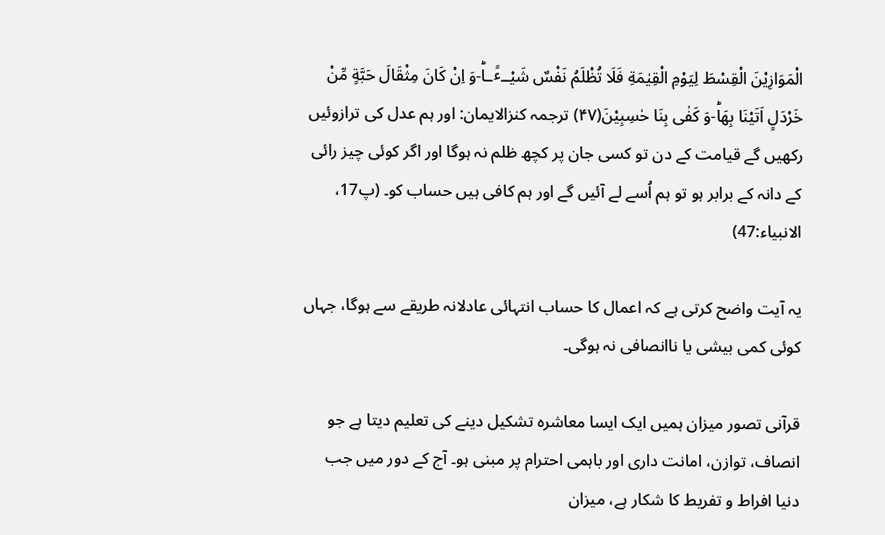الْمَوَازِیْنَ الْقِسْطَ لِیَوْمِ الْقِیٰمَةِ فَلَا تُظْلَمُ نَفْسٌ شَیْــٴًـاؕ-وَ اِنْ كَانَ مِثْقَالَ حَبَّةٍ مِّنْ خَرْدَلٍ اَتَیْنَا بِهَاؕ-وَ كَفٰى بِنَا حٰسِبِیْنَ(۴۷) ترجمہ کنزالایمان: اور ہم عدل کی ترازوئیں رکھیں گے قیامت کے دن تو کسی جان پر کچھ ظلم نہ ہوگا اور اگر کوئی چیز رائی کے دانہ کے برابر ہو تو ہم اُسے لے آئیں گے اور ہم کافی ہیں حساب کو۔ (پ17، الانبیاء:47)

یہ آیت واضح کرتی ہے کہ اعمال کا حساب انتہائی عادلانہ طریقے سے ہوگا، جہاں کوئی کمی بیشی یا ناانصافی نہ ہوگی۔

قرآنی تصور میزان ہمیں ایک ایسا معاشرہ تشکیل دینے کی تعلیم دیتا ہے جو انصاف، توازن، امانت داری اور باہمی احترام پر مبنی ہو۔ آج کے دور میں جب دنیا افراط و تفریط کا شکار ہے، میزان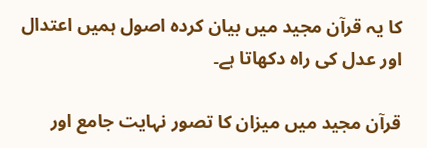کا یہ قرآن مجید میں بیان کردہ اصول ہمیں اعتدال اور عدل کی راہ دکھاتا ہے۔

قرآن مجید میں میزان کا تصور نہایت جامع اور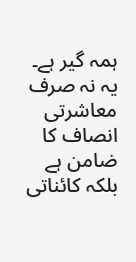ہمہ گیر ہے۔ یہ نہ صرف معاشرتی انصاف کا ضامن ہے بلکہ کائناتی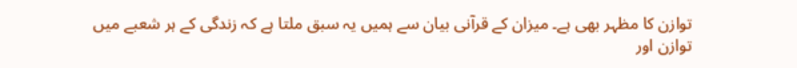توازن کا مظہر بھی ہے۔ میزان کے قرآنی بیان سے ہمیں یہ سبق ملتا ہے کہ زندگی کے ہر شعبے میں توازن اور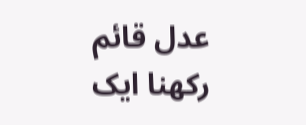عدل قائم رکھنا ایک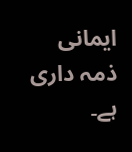ایمانی ذمہ داری ہے۔